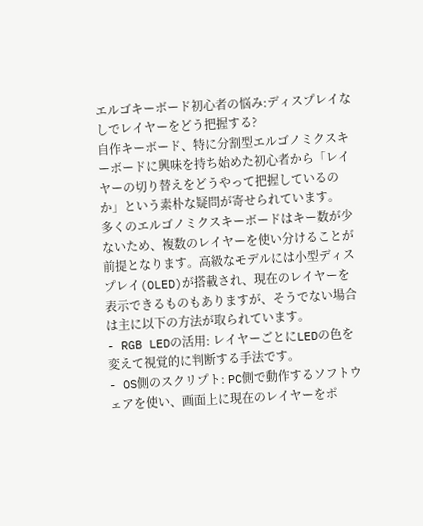エルゴキーボード初心者の悩み:ディスプレイなしでレイヤーをどう把握する?
自作キーボード、特に分割型エルゴノミクスキーボードに興味を持ち始めた初心者から「レイヤーの切り替えをどうやって把握しているのか」という素朴な疑問が寄せられています。
多くのエルゴノミクスキーボードはキー数が少ないため、複数のレイヤーを使い分けることが前提となります。高級なモデルには小型ディスプレイ(OLED)が搭載され、現在のレイヤーを表示できるものもありますが、そうでない場合は主に以下の方法が取られています。
- RGB LEDの活用: レイヤーごとにLEDの色を変えて視覚的に判断する手法です。
- OS側のスクリプト: PC側で動作するソフトウェアを使い、画面上に現在のレイヤーをポ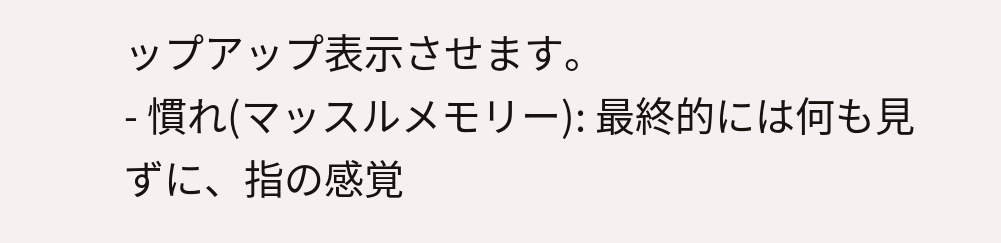ップアップ表示させます。
- 慣れ(マッスルメモリー): 最終的には何も見ずに、指の感覚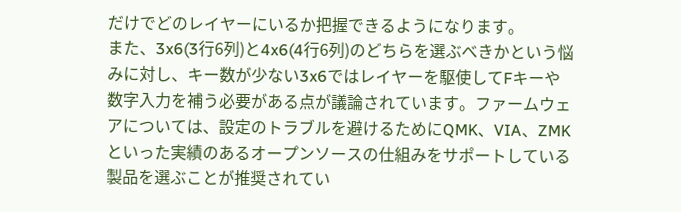だけでどのレイヤーにいるか把握できるようになります。
また、3x6(3行6列)と4x6(4行6列)のどちらを選ぶべきかという悩みに対し、キー数が少ない3x6ではレイヤーを駆使してFキーや数字入力を補う必要がある点が議論されています。ファームウェアについては、設定のトラブルを避けるためにQMK、VIA、ZMKといった実績のあるオープンソースの仕組みをサポートしている製品を選ぶことが推奨されてい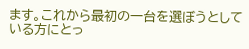ます。これから最初の一台を選ぼうとしている方にとっ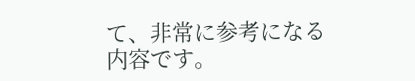て、非常に参考になる内容です。